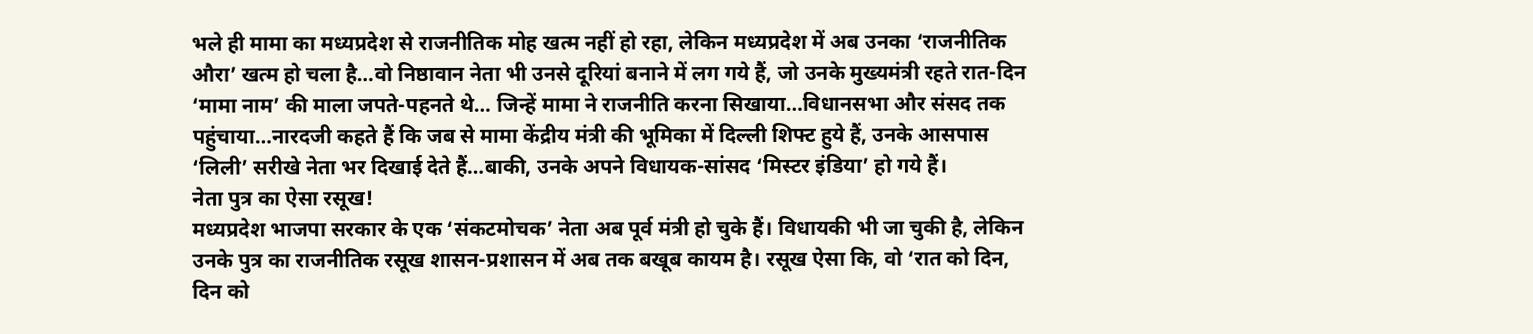भले ही मामा का मध्यप्रदेश से राजनीतिक मोह खत्म नहीं हो रहा, लेकिन मध्यप्रदेश में अब उनका ‘राजनीतिक औरा’ खत्म हो चला है…वो निष्ठावान नेता भी उनसे दूरियां बनाने में लग गये हैं, जो उनके मुख्यमंत्री रहते रात-दिन ‘मामा नाम’ की माला जपते-पहनते थे… जिन्हें मामा ने राजनीति करना सिखाया…विधानसभा और संसद तक पहुंचाया…नारदजी कहते हैं कि जब से मामा केंद्रीय मंत्री की भूमिका में दिल्ली शिफ्ट हुये हैं, उनके आसपास ‘लिली’ सरीखे नेता भर दिखाई देते हैं…बाकी, उनके अपने विधायक-सांसद ‘मिस्टर इंडिया’ हो गये हैं।
नेता पुत्र का ऐसा रसूख!
मध्यप्रदेश भाजपा सरकार के एक ‘संकटमोचक’ नेता अब पूर्व मंत्री हो चुके हैं। विधायकी भी जा चुकी है, लेकिन उनके पुत्र का राजनीतिक रसूख शासन-प्रशासन में अब तक बखूब कायम है। रसूख ऐसा कि, वो ‘रात को दिन, दिन को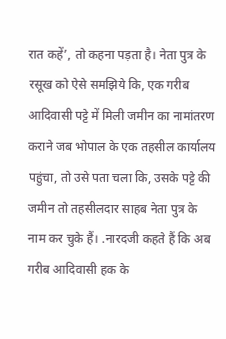रात कहें’, तो कहना पड़ता है। नेता पुत्र के रसूख को ऐसे समझिये कि, एक गरीब आदिवासी पट्टे में मिली जमीन का नामांतरण कराने जब भोपाल के एक तहसील कार्यालय पहुंचा, तो उसे पता चला कि, उसके पट्टे की जमीन तो तहसीलदार साहब नेता पुत्र के नाम कर चुके हैं। .नारदजी कहते हैं कि अब गरीब आदिवासी हक के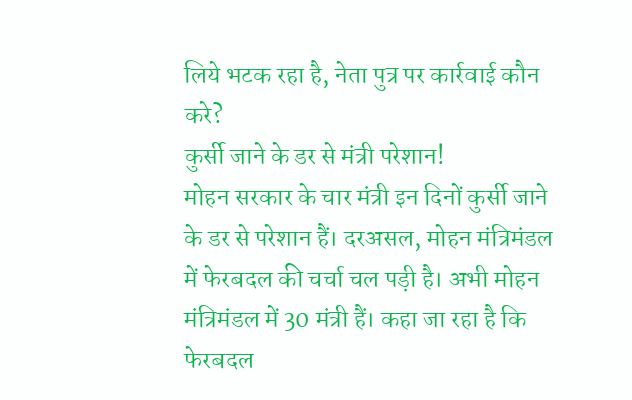लिये भटक रहा है, नेता पुत्र पर कार्रवाई कौन करे?
कुर्सी जाने के डर से मंत्री परेशान!
मोहन सरकार के चार मंत्री इन दिनों कुर्सी जाने के डर से परेशान हैं। दरअसल, मोहन मंत्रिमंडल में फेरबदल की चर्चा चल पड़ी है। अभी मोहन मंत्रिमंडल में 30 मंत्री हैं। कहा जा रहा है कि फेरबदल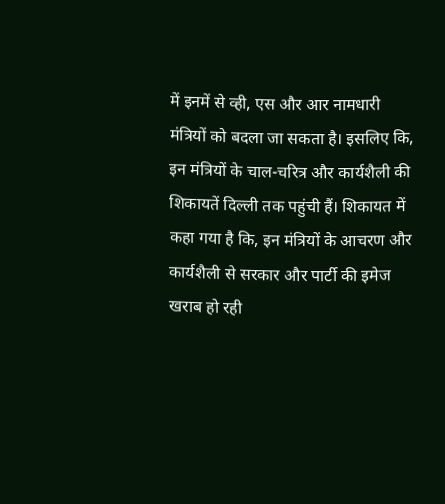में इनमें से व्ही, एस और आर नामधारी मंत्रियों को बदला जा सकता है। इसलिए कि, इन मंत्रियों के चाल-चरित्र और कार्यशैली की शिकायतें दिल्ली तक पहुंची हैं। शिकायत में कहा गया है कि, इन मंत्रियों के आचरण और कार्यशैली से सरकार और पार्टी की इमेज खराब हो रही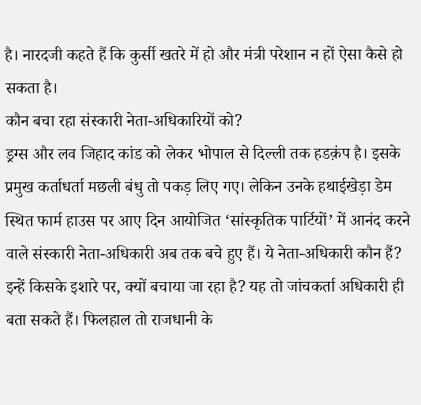है। नारदजी कहते हैं कि कुर्सी खतरे में हो और मंत्री परेशान न हों ऐसा कैसे हो सकता है।
कौन बचा रहा संस्कारी नेता-अधिकारियों को?
ड्रग्स और लव जिहाद कांड को लेकर भोपाल से दिल्ली तक हडक़ंप है। इसके प्रमुख कर्ताधर्ता मछली बंधु तो पकड़ लिए गए। लेकिन उनके हथाईखेड़ा डेम स्थित फार्म हाउस पर आए दिन आयोजित ‘सांस्कृतिक पार्टियों’ में आनंद करने वाले संस्कारी नेता-अधिकारी अब तक बचे हुए हैं। ये नेता-अधिकारी कौन हैं? इन्हें किसके इशारे पर, क्यों बचाया जा रहा है? यह तो जांचकर्ता अधिकारी ही बता सकते हैं। फिलहाल तो राजधानी के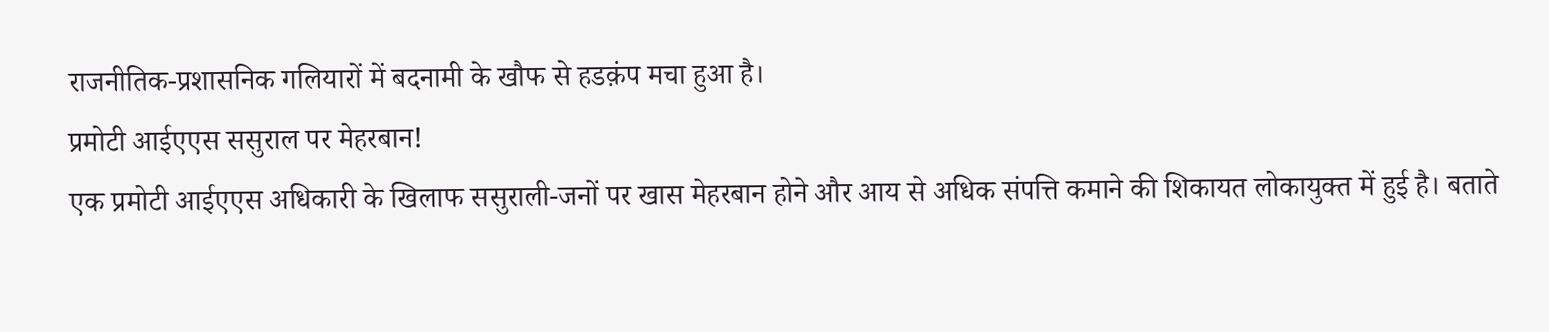राजनीतिक-प्रशासनिक गलियारों में बदनामी के खौफ से हडक़ंप मचा हुआ है।
प्रमोटी आईएएस ससुराल पर मेहरबान!
एक प्रमोटी आईएएस अधिकारी के खिलाफ ससुराली-जनों पर खास मेहरबान होने और आय से अधिक संपत्ति कमाने की शिकायत लोकायुक्त में हुई है। बताते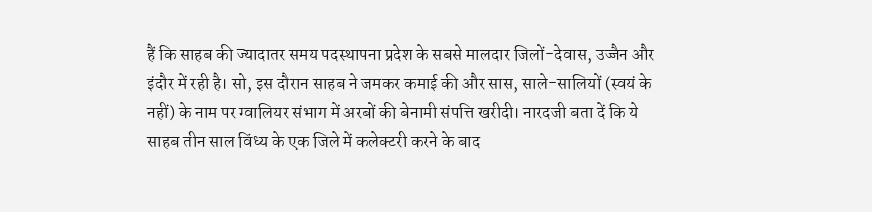हैं कि साहब की ज्यादातर समय पदस्थापना प्रदेश के सबसे मालदार जिलों-देवास, उज्जैन और इंदौर में रही है। सो, इस दौरान साहब ने जमकर कमाई की और सास, साले-सालियों (स्वयं के नहीं) के नाम पर ग्वालियर संभाग में अरबों की बेनामी संपत्ति खरीदी। नारदजी बता दें कि ये साहब तीन साल विंध्य के एक जिले में कलेक्टरी करने के बाद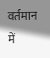वर्तमान में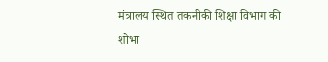मंत्रालय स्थित तकनीकी शिक्षा विभाग की शोभा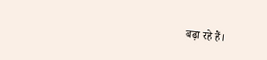बढ़ा रहे हैं।